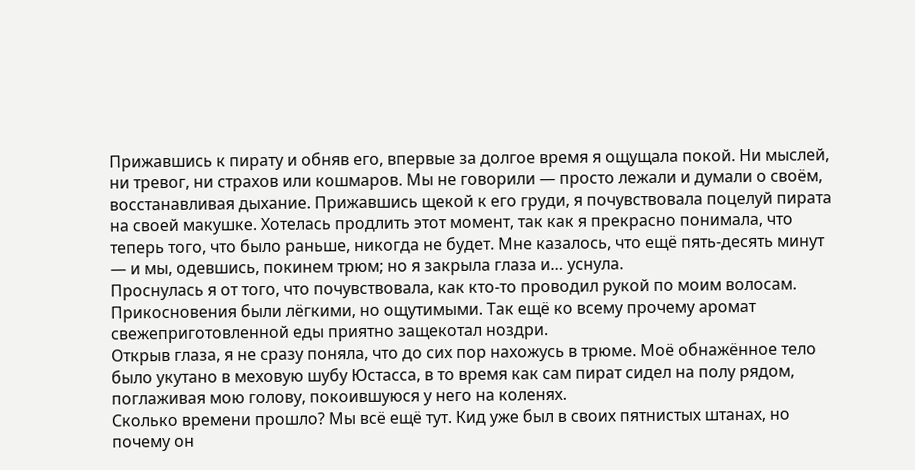Прижавшись к пирату и обняв его, впервые за долгое время я ощущала покой. Ни мыслей, ни тревог, ни страхов или кошмаров. Мы не говорили — просто лежали и думали о своём, восстанавливая дыхание. Прижавшись щекой к его груди, я почувствовала поцелуй пирата на своей макушке. Хотелась продлить этот момент, так как я прекрасно понимала, что теперь того, что было раньше, никогда не будет. Мне казалось, что ещё пять-десять минут — и мы, одевшись, покинем трюм; но я закрыла глаза и… уснула.
Проснулась я от того, что почувствовала, как кто-то проводил рукой по моим волосам. Прикосновения были лёгкими, но ощутимыми. Так ещё ко всему прочему аромат свежеприготовленной еды приятно защекотал ноздри.
Открыв глаза, я не сразу поняла, что до сих пор нахожусь в трюме. Моё обнажённое тело было укутано в меховую шубу Юстасса, в то время как сам пират сидел на полу рядом, поглаживая мою голову, покоившуюся у него на коленях.
Сколько времени прошло? Мы всё ещё тут. Кид уже был в своих пятнистых штанах, но почему он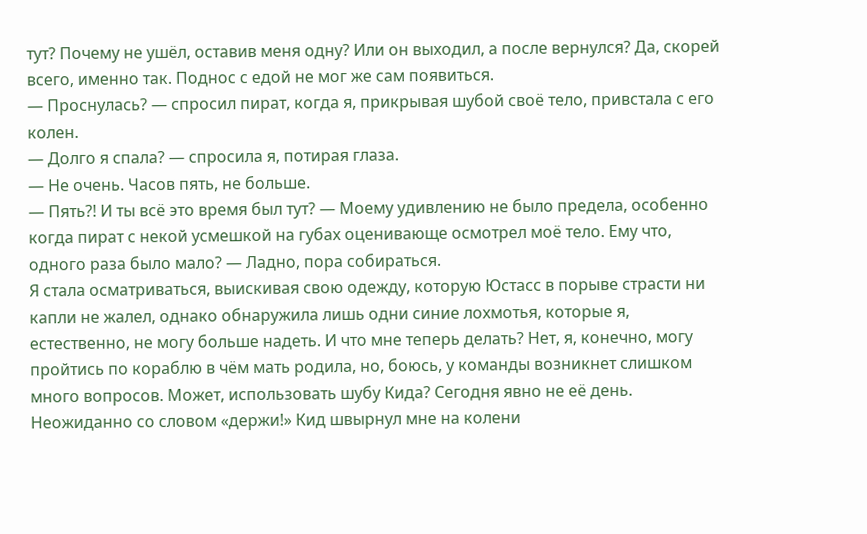тут? Почему не ушёл, оставив меня одну? Или он выходил, а после вернулся? Да, скорей всего, именно так. Поднос с едой не мог же сам появиться.
— Проснулась? — спросил пират, когда я, прикрывая шубой своё тело, привстала с его колен.
— Долго я спала? — спросила я, потирая глаза.
— Не очень. Часов пять, не больше.
— Пять?! И ты всё это время был тут? — Моему удивлению не было предела, особенно когда пират с некой усмешкой на губах оценивающе осмотрел моё тело. Ему что, одного раза было мало? — Ладно, пора собираться.
Я стала осматриваться, выискивая свою одежду, которую Юстасс в порыве страсти ни капли не жалел, однако обнаружила лишь одни синие лохмотья, которые я, естественно, не могу больше надеть. И что мне теперь делать? Нет, я, конечно, могу пройтись по кораблю в чём мать родила, но, боюсь, у команды возникнет слишком много вопросов. Может, использовать шубу Кида? Сегодня явно не её день.
Неожиданно со словом «держи!» Кид швырнул мне на колени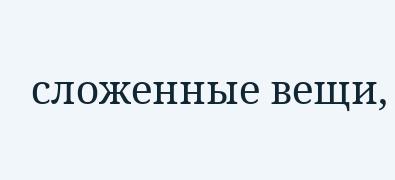сложенные вещи,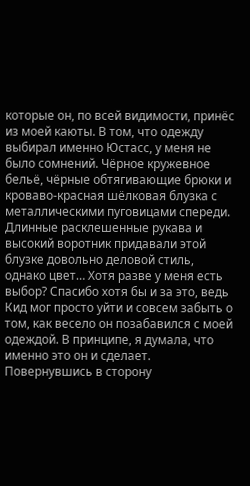которые он, по всей видимости, принёс из моей каюты. В том, что одежду выбирал именно Юстасс, у меня не было сомнений. Чёрное кружевное бельё, чёрные обтягивающие брюки и кроваво-красная шёлковая блузка с металлическими пуговицами спереди. Длинные расклешенные рукава и высокий воротник придавали этой блузке довольно деловой стиль, однако цвет… Хотя разве у меня есть выбор? Спасибо хотя бы и за это, ведь Кид мог просто уйти и совсем забыть о том, как весело он позабавился с моей одеждой. В принципе, я думала, что именно это он и сделает.
Повернувшись в сторону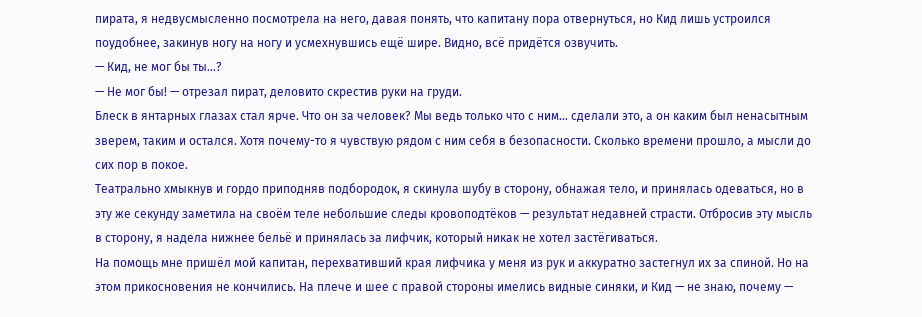пирата, я недвусмысленно посмотрела на него, давая понять, что капитану пора отвернуться, но Кид лишь устроился поудобнее, закинув ногу на ногу и усмехнувшись ещё шире. Видно, всё придётся озвучить.
— Кид, не мог бы ты…?
— Не мог бы! — отрезал пират, деловито скрестив руки на груди.
Блеск в янтарных глазах стал ярче. Что он за человек? Мы ведь только что с ним… сделали это, а он каким был ненасытным зверем, таким и остался. Хотя почему-то я чувствую рядом с ним себя в безопасности. Сколько времени прошло, а мысли до сих пор в покое.
Театрально хмыкнув и гордо приподняв подбородок, я скинула шубу в сторону, обнажая тело, и принялась одеваться, но в эту же секунду заметила на своём теле небольшие следы кровоподтёков — результат недавней страсти. Отбросив эту мысль в сторону, я надела нижнее бельё и принялась за лифчик, который никак не хотел застёгиваться.
На помощь мне пришёл мой капитан, перехвативший края лифчика у меня из рук и аккуратно застегнул их за спиной. Но на этом прикосновения не кончились. На плече и шее с правой стороны имелись видные синяки, и Кид — не знаю, почему —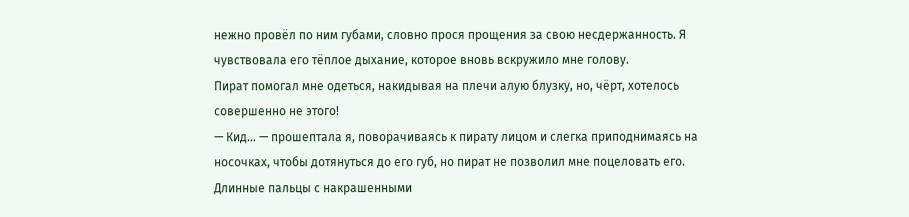нежно провёл по ним губами, словно прося прощения за свою несдержанность. Я чувствовала его тёплое дыхание, которое вновь вскружило мне голову.
Пират помогал мне одеться, накидывая на плечи алую блузку, но, чёрт, хотелось совершенно не этого!
— Кид… — прошептала я, поворачиваясь к пирату лицом и слегка приподнимаясь на носочках, чтобы дотянуться до его губ, но пират не позволил мне поцеловать его.
Длинные пальцы с накрашенными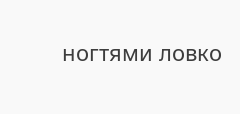ногтями ловко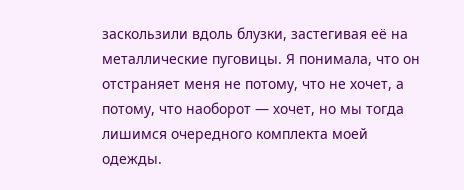заскользили вдоль блузки, застегивая её на металлические пуговицы. Я понимала, что он отстраняет меня не потому, что не хочет, а потому, что наоборот — хочет, но мы тогда лишимся очередного комплекта моей одежды.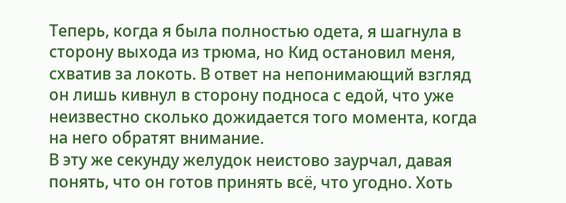Теперь, когда я была полностью одета, я шагнула в сторону выхода из трюма, но Кид остановил меня, схватив за локоть. В ответ на непонимающий взгляд он лишь кивнул в сторону подноса с едой, что уже неизвестно сколько дожидается того момента, когда на него обратят внимание.
В эту же секунду желудок неистово заурчал, давая понять, что он готов принять всё, что угодно. Хоть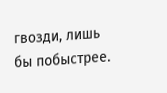гвозди, лишь бы побыстрее.